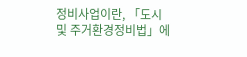정비사업이란, 「도시 및 주거환경정비법」에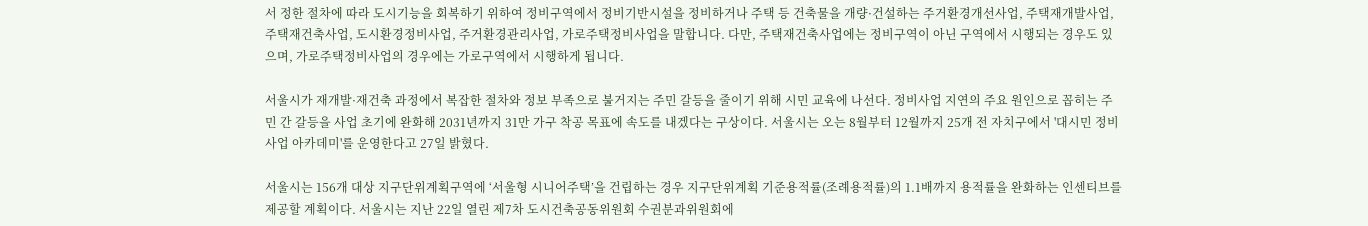서 정한 절차에 따라 도시기능을 회복하기 위하여 정비구역에서 정비기반시설을 정비하거나 주택 등 건축물을 개량·건설하는 주거환경개선사업, 주택재개발사업, 주택재건축사업, 도시환경정비사업, 주거환경관리사업, 가로주택정비사업을 말합니다. 다만, 주택재건축사업에는 정비구역이 아닌 구역에서 시행되는 경우도 있으며, 가로주택정비사업의 경우에는 가로구역에서 시행하게 됩니다.

서울시가 재개발·재건축 과정에서 복잡한 절차와 정보 부족으로 불거지는 주민 갈등을 줄이기 위해 시민 교육에 나선다. 정비사업 지연의 주요 원인으로 꼽히는 주민 간 갈등을 사업 초기에 완화해 2031년까지 31만 가구 착공 목표에 속도를 내겠다는 구상이다. 서울시는 오는 8월부터 12월까지 25개 전 자치구에서 '대시민 정비사업 아카데미'를 운영한다고 27일 밝혔다.

서울시는 156개 대상 지구단위계획구역에 ‘서울형 시니어주택’을 건립하는 경우 지구단위계획 기준용적률(조례용적률)의 1.1배까지 용적률을 완화하는 인센티브를 제공할 계획이다. 서울시는 지난 22일 열린 제7차 도시건축공동위원회 수권분과위원회에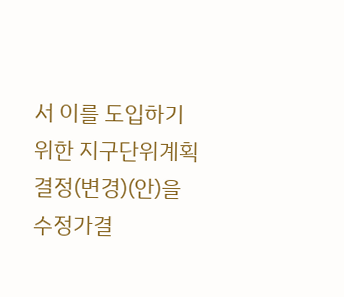서 이를 도입하기 위한 지구단위계획 결정(변경)(안)을 수정가결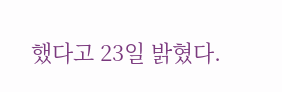했다고 23일 밝혔다.